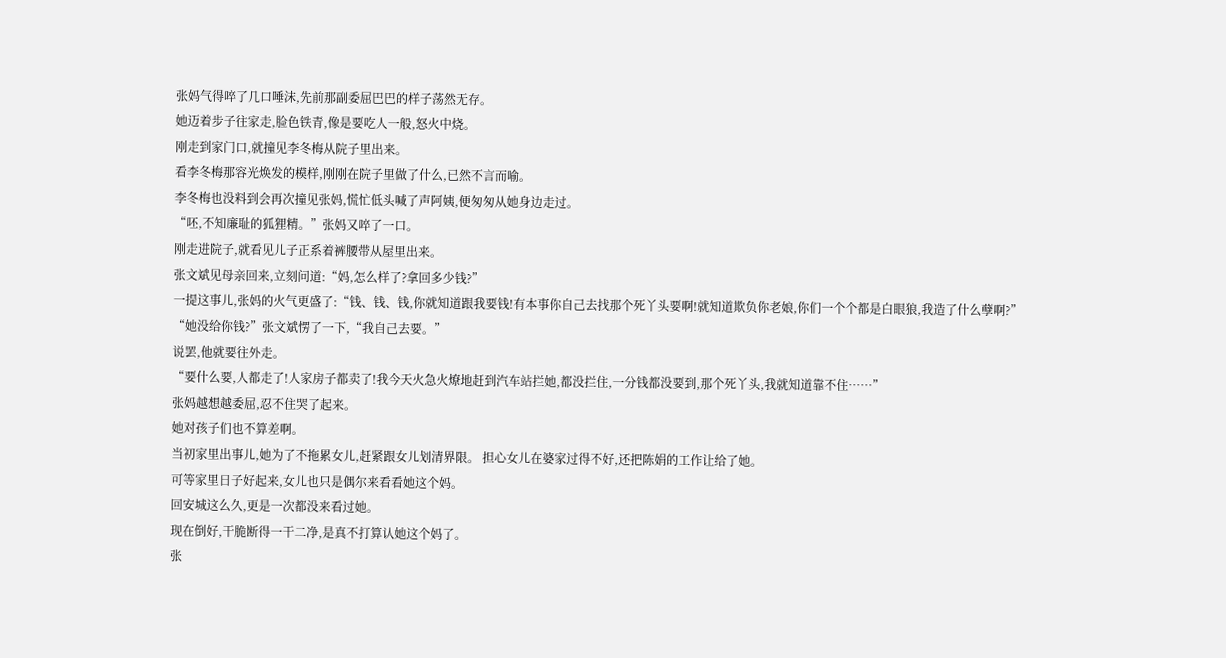张妈气得啐了几口唾沫,先前那副委屈巴巴的样子荡然无存。
她迈着步子往家走,脸色铁青,像是要吃人一般,怒火中烧。
刚走到家门口,就撞见李冬梅从院子里出来。
看李冬梅那容光焕发的模样,刚刚在院子里做了什么,已然不言而喻。
李冬梅也没料到会再次撞见张妈,慌忙低头喊了声阿姨,便匆匆从她身边走过。
“呸,不知廉耻的狐狸精。”张妈又啐了一口。
刚走进院子,就看见儿子正系着裤腰带从屋里出来。
张文斌见母亲回来,立刻问道:“妈,怎么样了?拿回多少钱?”
一提这事儿,张妈的火气更盛了:“钱、钱、钱,你就知道跟我要钱!有本事你自己去找那个死丫头要啊!就知道欺负你老娘,你们一个个都是白眼狼,我造了什么孽啊?”
“她没给你钱?”张文斌愣了一下,“我自己去要。”
说罢,他就要往外走。
“要什么要,人都走了!人家房子都卖了!我今天火急火燎地赶到汽车站拦她,都没拦住,一分钱都没要到,那个死丫头,我就知道靠不住……”
张妈越想越委屈,忍不住哭了起来。
她对孩子们也不算差啊。
当初家里出事儿,她为了不拖累女儿,赶紧跟女儿划清界限。 担心女儿在婆家过得不好,还把陈娟的工作让给了她。
可等家里日子好起来,女儿也只是偶尔来看看她这个妈。
回安城这么久,更是一次都没来看过她。
现在倒好,干脆断得一干二净,是真不打算认她这个妈了。
张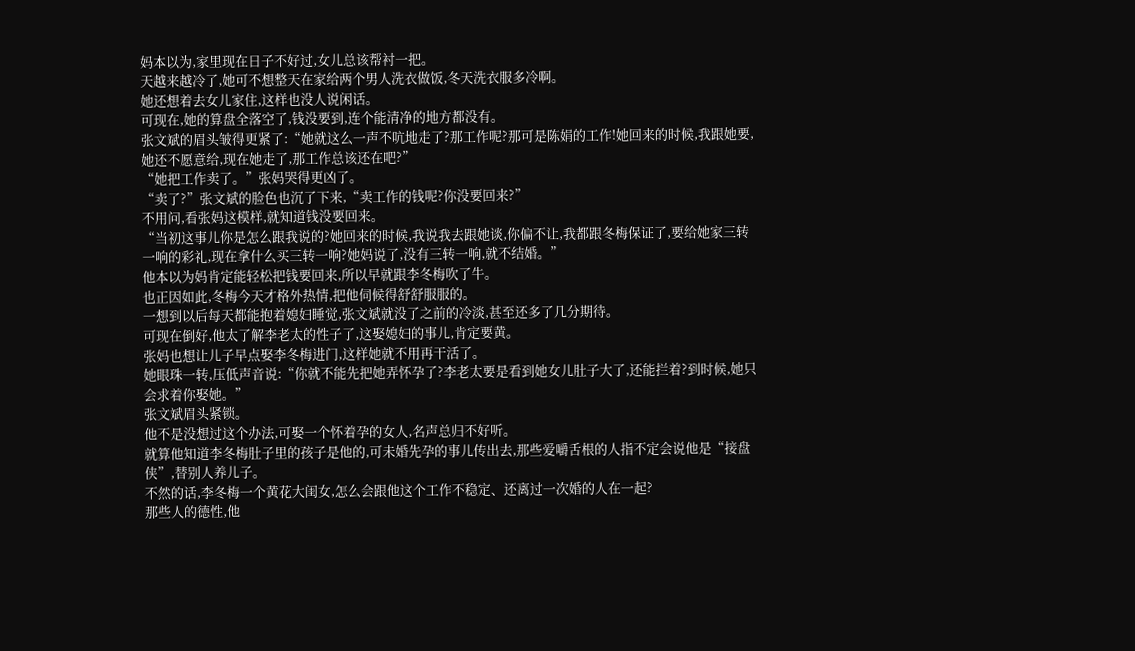妈本以为,家里现在日子不好过,女儿总该帮衬一把。
天越来越冷了,她可不想整天在家给两个男人洗衣做饭,冬天洗衣服多冷啊。
她还想着去女儿家住,这样也没人说闲话。
可现在,她的算盘全落空了,钱没要到,连个能清净的地方都没有。
张文斌的眉头皱得更紧了:“她就这么一声不吭地走了?那工作呢?那可是陈娟的工作!她回来的时候,我跟她要,她还不愿意给,现在她走了,那工作总该还在吧?”
“她把工作卖了。”张妈哭得更凶了。
“卖了?”张文斌的脸色也沉了下来,“卖工作的钱呢?你没要回来?”
不用问,看张妈这模样,就知道钱没要回来。
“当初这事儿你是怎么跟我说的?她回来的时候,我说我去跟她谈,你偏不让,我都跟冬梅保证了,要给她家三转一响的彩礼,现在拿什么买三转一响?她妈说了,没有三转一响,就不结婚。”
他本以为妈肯定能轻松把钱要回来,所以早就跟李冬梅吹了牛。
也正因如此,冬梅今天才格外热情,把他伺候得舒舒服服的。
一想到以后每天都能抱着媳妇睡觉,张文斌就没了之前的冷淡,甚至还多了几分期待。
可现在倒好,他太了解李老太的性子了,这娶媳妇的事儿,肯定要黄。
张妈也想让儿子早点娶李冬梅进门,这样她就不用再干活了。
她眼珠一转,压低声音说:“你就不能先把她弄怀孕了?李老太要是看到她女儿肚子大了,还能拦着?到时候,她只会求着你娶她。”
张文斌眉头紧锁。
他不是没想过这个办法,可娶一个怀着孕的女人,名声总归不好听。
就算他知道李冬梅肚子里的孩子是他的,可未婚先孕的事儿传出去,那些爱嚼舌根的人指不定会说他是“接盘侠”,替别人养儿子。
不然的话,李冬梅一个黄花大闺女,怎么会跟他这个工作不稳定、还离过一次婚的人在一起?
那些人的德性,他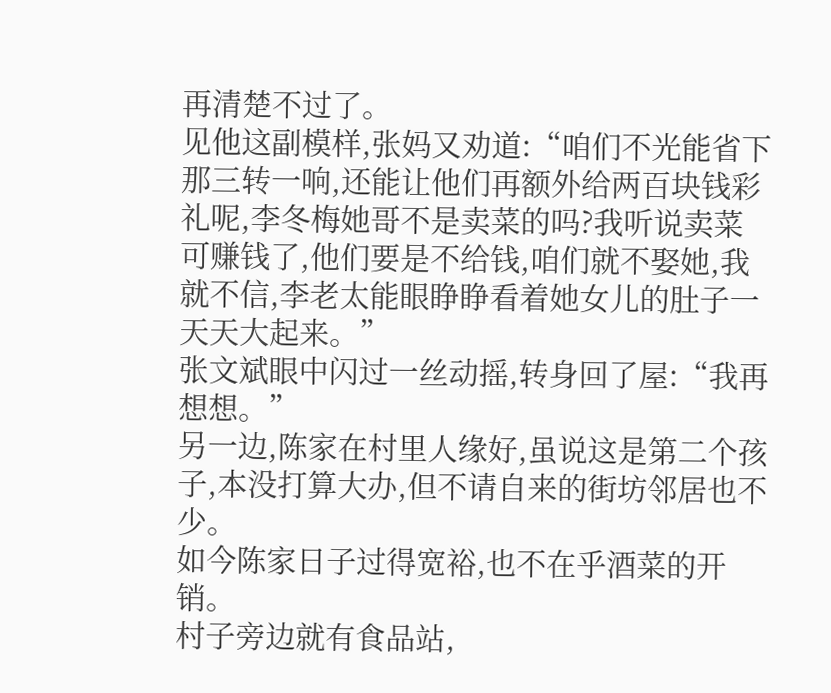再清楚不过了。
见他这副模样,张妈又劝道:“咱们不光能省下那三转一响,还能让他们再额外给两百块钱彩礼呢,李冬梅她哥不是卖菜的吗?我听说卖菜可赚钱了,他们要是不给钱,咱们就不娶她,我就不信,李老太能眼睁睁看着她女儿的肚子一天天大起来。”
张文斌眼中闪过一丝动摇,转身回了屋:“我再想想。”
另一边,陈家在村里人缘好,虽说这是第二个孩子,本没打算大办,但不请自来的街坊邻居也不少。
如今陈家日子过得宽裕,也不在乎酒菜的开销。
村子旁边就有食品站,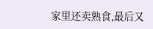家里还卖熟食,最后又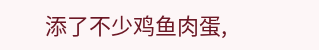添了不少鸡鱼肉蛋,